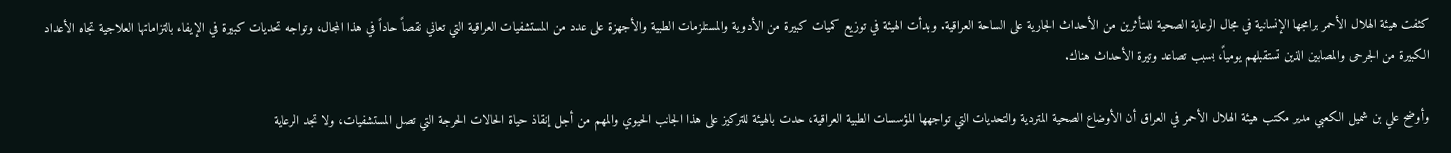كثفت هيئة الهلال الأحمر برامجها الإنسانية في مجال الرعاية الصحية للمتأثرين من الأحداث الجارية على الساحة العراقية. وبدأت الهيئة في توزيع كميات كبيرة من الأدوية والمستلزمات الطبية والأجهزة على عدد من المستشفيات العراقية التي تعاني نقصاً حاداً في هذا المجال، وتواجه تحديات كبيرة في الإيفاء بالتزاماتها العلاجية تجاه الأعداد الكبيرة من الجرحى والمصابين الذين تستقبلهم يومياً، بسبب تصاعد وتيرة الأحداث هناك.

وأوضح علي بن شميل الكعبي مدير مكتب هيئة الهلال الأحمر في العراق أن الأوضاع الصحية المتردية والتحديات التي تواجهها المؤسسات الطبية العراقية، حدت بالهيئة للتركيز على هذا الجانب الحيوي والمهم من أجل إنقاذ حياة الحالات الحرجة التي تصل المستشفيات، ولا تجد الرعاية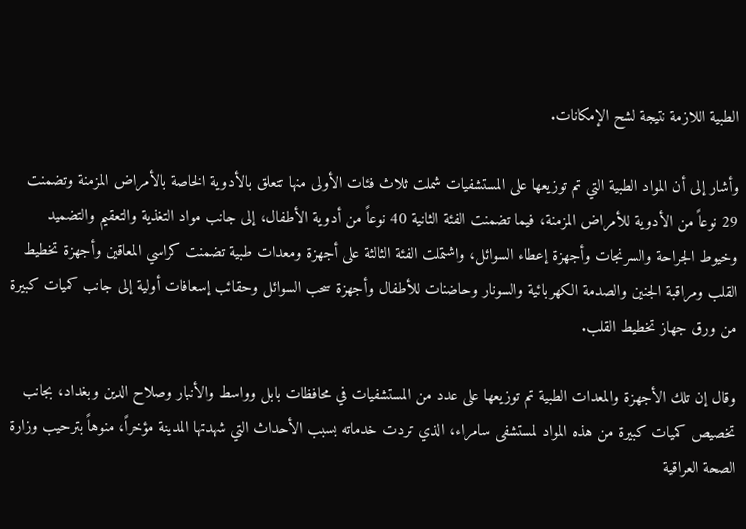الطبية اللازمة نتيجة لشح الإمكانات.

وأشار إلى أن المواد الطبية التي تم توزيعها على المستشفيات شملت ثلاث فئات الأولى منها تتعلق بالأدوية الخاصة بالأمراض المزمنة وتضمنت 29 نوعاً من الأدوية للأمراض المزمنة، فيما تضمنت الفئة الثانية 40 نوعاً من أدوية الأطفال، إلى جانب مواد التغذية والتعقيم والتضميد وخيوط الجراحة والسرنجات وأجهزة إعطاء السوائل، واشتملت الفئة الثالثة على أجهزة ومعدات طبية تضمنت كراسي المعاقين وأجهزة تخطيط القلب ومراقبة الجنين والصدمة الكهربائية والسونار وحاضنات للأطفال وأجهزة سحب السوائل وحقائب إسعافات أولية إلى جانب كميات كبيرة من ورق جهاز تخطيط القلب.

وقال إن تلك الأجهزة والمعدات الطبية تم توزيعها على عدد من المستشفيات في محافظات بابل وواسط والأنبار وصلاح الدين وبغداد، بجانب تخصيص كميات كبيرة من هذه المواد لمستشفى سامراء، الذي تردت خدماته بسبب الأحداث التي شهدتها المدينة مؤخراً، منوهاً بترحيب وزارة الصحة العراقية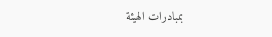بمبادرات الهيئة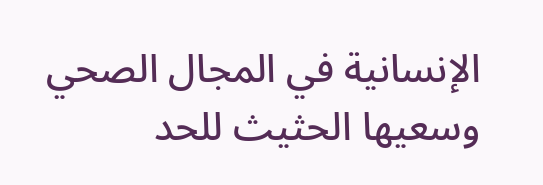الإنسانية في المجال الصحي وسعيها الحثيث للحد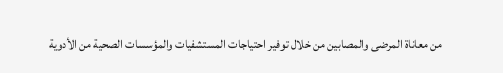من معاناة المرضى والمصابين من خلال توفير احتياجات المستشفيات والمؤسسات الصحية من الأدوية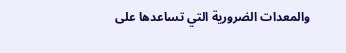والمعدات الضرورية التي تساعدها على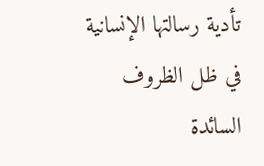تأدية رسالتها الإنسانية في ظل الظروف السائدة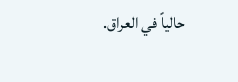حالياً في العراق.